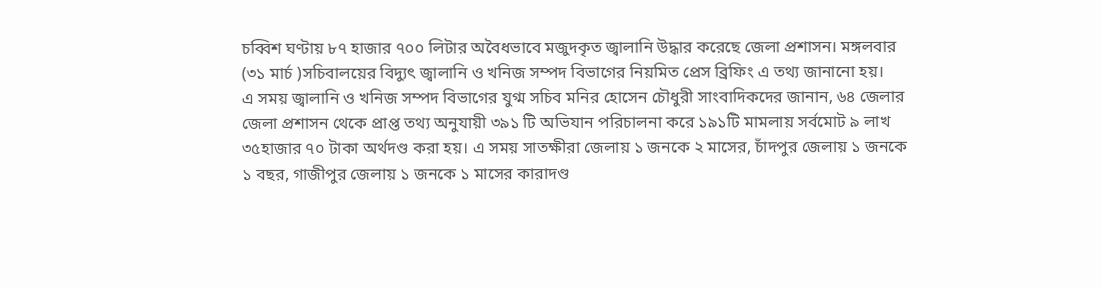চব্বিশ ঘণ্টায় ৮৭ হাজার ৭০০ লিটার অবৈধভাবে মজুদকৃত জ্বালানি উদ্ধার করেছে জেলা প্রশাসন। মঙ্গলবার (৩১ মার্চ )সচিবালয়ের বিদ্যুৎ জ্বালানি ও খনিজ সম্পদ বিভাগের নিয়মিত প্রেস ব্রিফিং এ তথ্য জানানো হয়।
এ সময় জ্বালানি ও খনিজ সম্পদ বিভাগের যুগ্ম সচিব মনির হোসেন চৌধুরী সাংবাদিকদের জানান, ৬৪ জেলার জেলা প্রশাসন থেকে প্রাপ্ত তথ্য অনুযায়ী ৩৯১ টি অভিযান পরিচালনা করে ১৯১টি মামলায় সর্বমোট ৯ লাখ ৩৫হাজার ৭০ টাকা অর্থদণ্ড করা হয়। এ সময় সাতক্ষীরা জেলায় ১ জনকে ২ মাসের, চাঁদপুর জেলায় ১ জনকে ১ বছর, গাজীপুর জেলায় ১ জনকে ১ মাসের কারাদণ্ড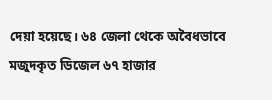দেয়া হয়েছে। ৬৪ জেলা থেকে অবৈধভাবে মজুদকৃত ডিজেল ৬৭ হাজার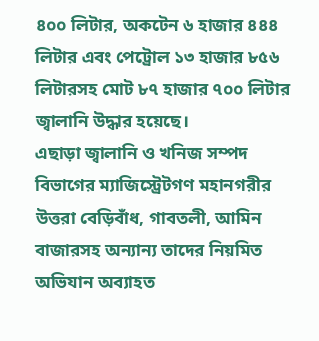৪০০ লিটার, অকটেন ৬ হাজার ৪৪৪ লিটার এবং পেট্রোল ১৩ হাজার ৮৫৬ লিটারসহ মোট ৮৭ হাজার ৭০০ লিটার জ্বালানি উদ্ধার হয়েছে।
এছাড়া জ্বালানি ও খনিজ সম্পদ বিভাগের ম্যাজিস্ট্রেটগণ মহানগরীর উত্তরা বেড়িবাঁধ, গাবতলী, আমিন বাজারসহ অন্যান্য তাদের নিয়মিত অভিযান অব্যাহত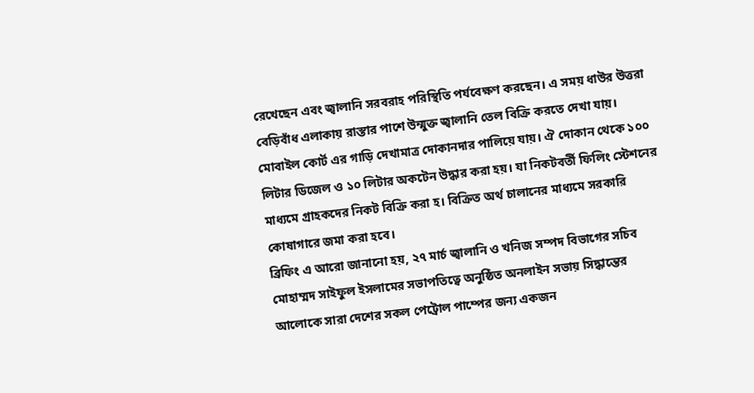রেখেছেন এবং জ্বালানি সরবরাহ পরিস্থিতি পর্যবেক্ষণ করছেন। এ সময় ধাউর উত্তরা বেড়িবাঁধ এলাকায় রাস্তার পাশে উন্মুক্ত জ্বালানি তেল বিক্রি করতে দেখা যায়। মোবাইল কোর্ট এর গাড়ি দেখামাত্র দোকানদার পালিয়ে যায়। ঐ দোকান থেকে ১০০ লিটার ডিজেল ও ১০ লিটার অকটেন উদ্ধার করা হয়। যা নিকটবর্তী ফিলিং স্টেশনের মাধ্যমে গ্রাহকদের নিকট বিক্রি করা হ। বিক্রিত অর্থ চালানের মাধ্যমে সরকারি কোষাগারে জমা করা হবে।
ব্রিফিং এ আরো জানানো হয়, ২৭ মার্চ জ্বালানি ও খনিজ সম্পদ বিভাগের সচিব মোহাম্মদ সাইফুল ইসলামের সভাপতিত্বে অনুষ্ঠিত অনলাইন সভায় সিদ্ধান্তের আলোকে সারা দেশের সকল পেট্রোল পাম্পের জন্য একজন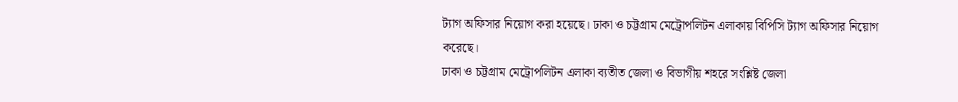ট্যাগ অফিসার নিয়োগ করা হয়েছে। ঢাকা ও চট্টগ্রাম মেট্রোপলিটন এলাকায় বিপিসি ট্যাগ অফিসার নিয়োগ করেছে।
ঢাকা ও চট্টগ্রাম মেট্রোপলিটন এলাকা ব্যতীত জেলা ও বিভাগীয় শহরে সংশ্লিষ্ট জেলা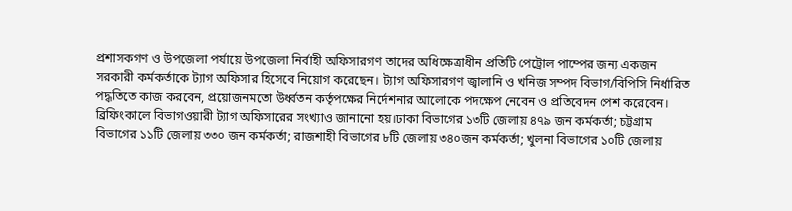প্রশাসকগণ ও উপজেলা পর্যায়ে উপজেলা নির্বাহী অফিসারগণ তাদের অধিক্ষেত্রাধীন প্রতিটি পেট্রোল পাম্পের জন্য একজন সরকারী কর্মকর্তাকে ট্যাগ অফিসার হিসেবে নিয়োগ করেছেন। ট্যাগ অফিসারগণ জ্বালানি ও খনিজ সম্পদ বিভাগ/বিপিসি নির্ধারিত পদ্ধতিতে কাজ করবেন, প্রয়োজনমতো উর্ধ্বতন কর্তৃপক্ষের নির্দেশনার আলোকে পদক্ষেপ নেবেন ও প্রতিবেদন পেশ করেবেন।
ব্রিফিংকালে বিভাগওয়ারী ট্যাগ অফিসারের সংখ্যাও জানানো হয়।ঢাকা বিভাগের ১৩টি জেলায় ৪৭৯ জন কর্মকর্তা; চট্টগ্রাম বিভাগের ১১টি জেলায় ৩৩০ জন কর্মকর্তা; রাজশাহী বিভাগের ৮টি জেলায় ৩৪০জন কর্মকর্তা; খুলনা বিভাগের ১০টি জেলায়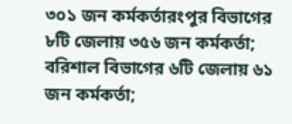৩০১ জন কর্মকর্তারংপুর বিভাগের ৮টি জেলায় ৩৫৬ জন কর্মকর্তা; বরিশাল বিভাগের ৬টি জেলায় ৬১ জন কর্মকর্তা;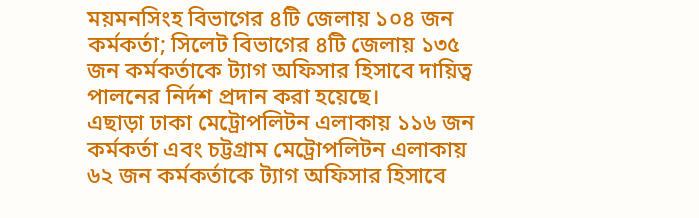ময়মনসিংহ বিভাগের ৪টি জেলায় ১০৪ জন কর্মকর্তা; সিলেট বিভাগের ৪টি জেলায় ১৩৫ জন কর্মকর্তাকে ট্যাগ অফিসার হিসাবে দায়িত্ব পালনের নির্দশ প্রদান করা হয়েছে।
এছাড়া ঢাকা মেট্রোপলিটন এলাকায় ১১৬ জন কর্মকর্তা এবং চট্টগ্রাম মেট্রোপলিটন এলাকায় ৬২ জন কর্মকর্তাকে ট্যাগ অফিসার হিসাবে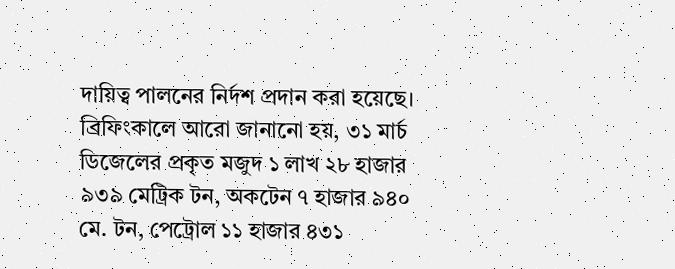দায়িত্ব পালনের নির্দশ প্রদান করা হয়েছে।
ব্রিফিংকালে আরো জানানো হয়, ৩১ মার্চ ডিজেলের প্রকৃত মজুদ ১ লাখ ২৮ হাজার ৯৩৯ মেট্রিক টন, অকটেন ৭ হাজার ৯৪০ মে. টন, পেট্রোল ১১ হাজার ৪৩১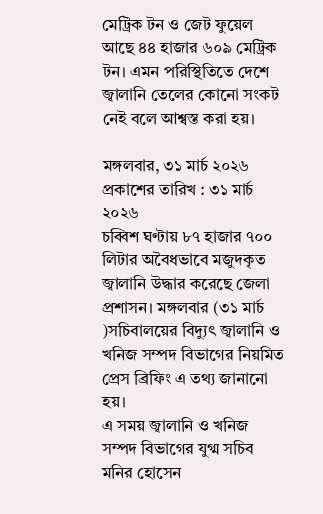মেট্রিক টন ও জেট ফুয়েল আছে ৪৪ হাজার ৬০৯ মেট্রিক টন। এমন পরিস্থিতিতে দেশে জ্বালানি তেলের কোনো সংকট নেই বলে আশ্বস্ত করা হয়।

মঙ্গলবার, ৩১ মার্চ ২০২৬
প্রকাশের তারিখ : ৩১ মার্চ ২০২৬
চব্বিশ ঘণ্টায় ৮৭ হাজার ৭০০ লিটার অবৈধভাবে মজুদকৃত জ্বালানি উদ্ধার করেছে জেলা প্রশাসন। মঙ্গলবার (৩১ মার্চ )সচিবালয়ের বিদ্যুৎ জ্বালানি ও খনিজ সম্পদ বিভাগের নিয়মিত প্রেস ব্রিফিং এ তথ্য জানানো হয়।
এ সময় জ্বালানি ও খনিজ সম্পদ বিভাগের যুগ্ম সচিব মনির হোসেন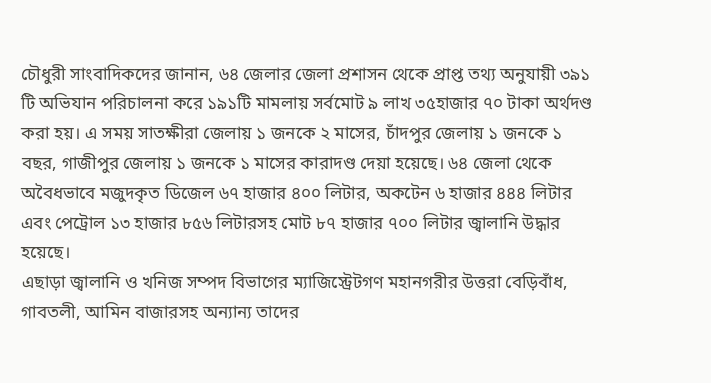চৌধুরী সাংবাদিকদের জানান, ৬৪ জেলার জেলা প্রশাসন থেকে প্রাপ্ত তথ্য অনুযায়ী ৩৯১ টি অভিযান পরিচালনা করে ১৯১টি মামলায় সর্বমোট ৯ লাখ ৩৫হাজার ৭০ টাকা অর্থদণ্ড করা হয়। এ সময় সাতক্ষীরা জেলায় ১ জনকে ২ মাসের, চাঁদপুর জেলায় ১ জনকে ১ বছর, গাজীপুর জেলায় ১ জনকে ১ মাসের কারাদণ্ড দেয়া হয়েছে। ৬৪ জেলা থেকে অবৈধভাবে মজুদকৃত ডিজেল ৬৭ হাজার ৪০০ লিটার, অকটেন ৬ হাজার ৪৪৪ লিটার এবং পেট্রোল ১৩ হাজার ৮৫৬ লিটারসহ মোট ৮৭ হাজার ৭০০ লিটার জ্বালানি উদ্ধার হয়েছে।
এছাড়া জ্বালানি ও খনিজ সম্পদ বিভাগের ম্যাজিস্ট্রেটগণ মহানগরীর উত্তরা বেড়িবাঁধ, গাবতলী, আমিন বাজারসহ অন্যান্য তাদের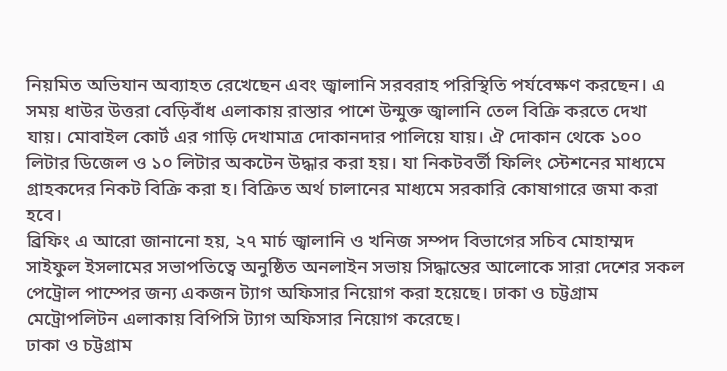নিয়মিত অভিযান অব্যাহত রেখেছেন এবং জ্বালানি সরবরাহ পরিস্থিতি পর্যবেক্ষণ করছেন। এ সময় ধাউর উত্তরা বেড়িবাঁধ এলাকায় রাস্তার পাশে উন্মুক্ত জ্বালানি তেল বিক্রি করতে দেখা যায়। মোবাইল কোর্ট এর গাড়ি দেখামাত্র দোকানদার পালিয়ে যায়। ঐ দোকান থেকে ১০০ লিটার ডিজেল ও ১০ লিটার অকটেন উদ্ধার করা হয়। যা নিকটবর্তী ফিলিং স্টেশনের মাধ্যমে গ্রাহকদের নিকট বিক্রি করা হ। বিক্রিত অর্থ চালানের মাধ্যমে সরকারি কোষাগারে জমা করা হবে।
ব্রিফিং এ আরো জানানো হয়, ২৭ মার্চ জ্বালানি ও খনিজ সম্পদ বিভাগের সচিব মোহাম্মদ সাইফুল ইসলামের সভাপতিত্বে অনুষ্ঠিত অনলাইন সভায় সিদ্ধান্তের আলোকে সারা দেশের সকল পেট্রোল পাম্পের জন্য একজন ট্যাগ অফিসার নিয়োগ করা হয়েছে। ঢাকা ও চট্টগ্রাম মেট্রোপলিটন এলাকায় বিপিসি ট্যাগ অফিসার নিয়োগ করেছে।
ঢাকা ও চট্টগ্রাম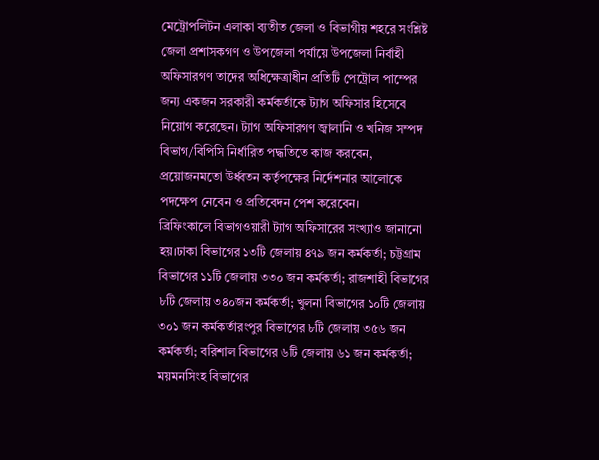মেট্রোপলিটন এলাকা ব্যতীত জেলা ও বিভাগীয় শহরে সংশ্লিষ্ট জেলা প্রশাসকগণ ও উপজেলা পর্যায়ে উপজেলা নির্বাহী অফিসারগণ তাদের অধিক্ষেত্রাধীন প্রতিটি পেট্রোল পাম্পের জন্য একজন সরকারী কর্মকর্তাকে ট্যাগ অফিসার হিসেবে নিয়োগ করেছেন। ট্যাগ অফিসারগণ জ্বালানি ও খনিজ সম্পদ বিভাগ/বিপিসি নির্ধারিত পদ্ধতিতে কাজ করবেন, প্রয়োজনমতো উর্ধ্বতন কর্তৃপক্ষের নির্দেশনার আলোকে পদক্ষেপ নেবেন ও প্রতিবেদন পেশ করেবেন।
ব্রিফিংকালে বিভাগওয়ারী ট্যাগ অফিসারের সংখ্যাও জানানো হয়।ঢাকা বিভাগের ১৩টি জেলায় ৪৭৯ জন কর্মকর্তা; চট্টগ্রাম বিভাগের ১১টি জেলায় ৩৩০ জন কর্মকর্তা; রাজশাহী বিভাগের ৮টি জেলায় ৩৪০জন কর্মকর্তা; খুলনা বিভাগের ১০টি জেলায় ৩০১ জন কর্মকর্তারংপুর বিভাগের ৮টি জেলায় ৩৫৬ জন কর্মকর্তা; বরিশাল বিভাগের ৬টি জেলায় ৬১ জন কর্মকর্তা; ময়মনসিংহ বিভাগের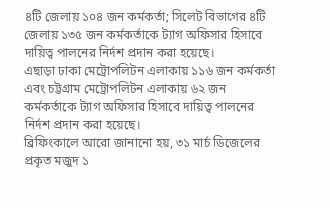৪টি জেলায় ১০৪ জন কর্মকর্তা; সিলেট বিভাগের ৪টি জেলায় ১৩৫ জন কর্মকর্তাকে ট্যাগ অফিসার হিসাবে দায়িত্ব পালনের নির্দশ প্রদান করা হয়েছে।
এছাড়া ঢাকা মেট্রোপলিটন এলাকায় ১১৬ জন কর্মকর্তা এবং চট্টগ্রাম মেট্রোপলিটন এলাকায় ৬২ জন কর্মকর্তাকে ট্যাগ অফিসার হিসাবে দায়িত্ব পালনের নির্দশ প্রদান করা হয়েছে।
ব্রিফিংকালে আরো জানানো হয়, ৩১ মার্চ ডিজেলের প্রকৃত মজুদ ১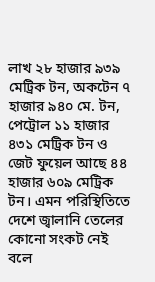লাখ ২৮ হাজার ৯৩৯ মেট্রিক টন, অকটেন ৭ হাজার ৯৪০ মে. টন, পেট্রোল ১১ হাজার ৪৩১ মেট্রিক টন ও জেট ফুয়েল আছে ৪৪ হাজার ৬০৯ মেট্রিক টন। এমন পরিস্থিতিতে দেশে জ্বালানি তেলের কোনো সংকট নেই বলে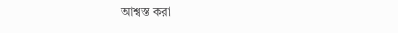আশ্বস্ত করা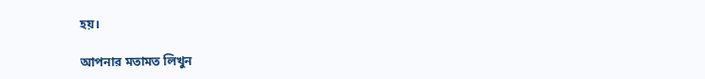হয়।

আপনার মতামত লিখুন